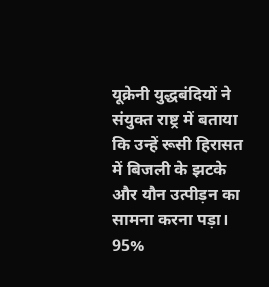यूक्रेनी युद्धबंदियों ने संयुक्त राष्ट्र में बताया कि उन्हें रूसी हिरासत में बिजली के झटके और यौन उत्पीड़न का सामना करना पड़ा। 95%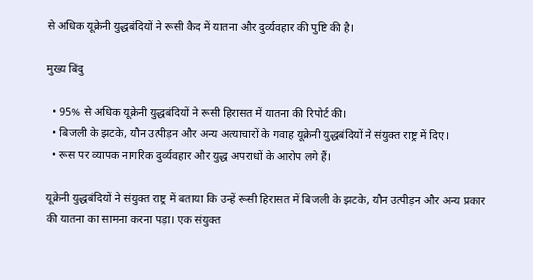से अधिक यूक्रेनी युद्धबंदियों ने रूसी कैद में यातना और दुर्व्यवहार की पुष्टि की है।

मुख्य बिंदु

  • 95% से अधिक यूक्रेनी युद्धबंदियों ने रूसी हिरासत में यातना की रिपोर्ट की।
  • बिजली के झटके, यौन उत्पीड़न और अन्य अत्याचारों के गवाह यूक्रेनी युद्धबंदियों ने संयुक्त राष्ट्र में दिए।
  • रूस पर व्यापक नागरिक दुर्व्यवहार और युद्ध अपराधों के आरोप लगे हैं।

यूक्रेनी युद्धबंदियों ने संयुक्त राष्ट्र में बताया कि उन्हें रूसी हिरासत में बिजली के झटके, यौन उत्पीड़न और अन्य प्रकार की यातना का सामना करना पड़ा। एक संयुक्त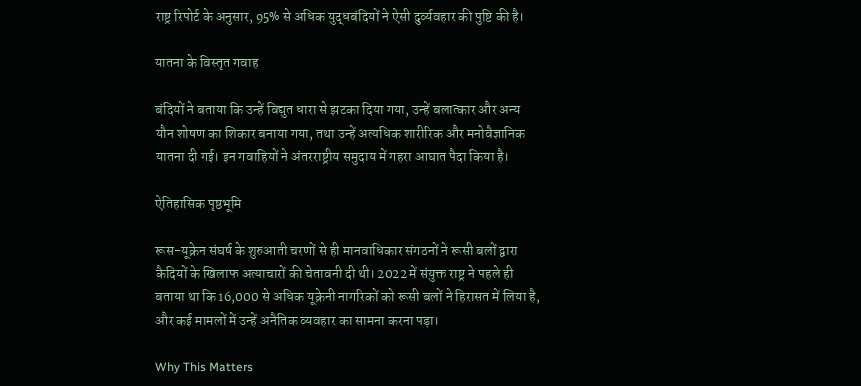राष्ट्र रिपोर्ट के अनुसार, 95% से अधिक युद्धबंदियों ने ऐसी दुर्व्यवहार की पुष्टि की है।

यातना के विस्तृत गवाह

बंदियों ने बताया कि उन्हें विद्युत धारा से झटका दिया गया, उन्हें बलात्कार और अन्य यौन शोषण का शिकार बनाया गया, तथा उन्हें अत्यधिक शारीरिक और मनोवैज्ञानिक यातना दी गई। इन गवाहियों ने अंतरराष्ट्रीय समुदाय में गहरा आघात पैदा किया है।

ऐतिहासिक पृष्ठभूमि

रूस-यूक्रेन संघर्ष के शुरुआती चरणों से ही मानवाधिकार संगठनों ने रूसी बलों द्वारा कैदियों के खिलाफ अत्याचारों की चेतावनी दी थी। 2022 में संयुक्त राष्ट्र ने पहले ही बताया था कि 16,000 से अधिक यूक्रेनी नागरिकों को रूसी बलों ने हिरासत में लिया है, और कई मामलों में उन्हें अनैतिक व्यवहार का सामना करना पड़ा।

Why This Matters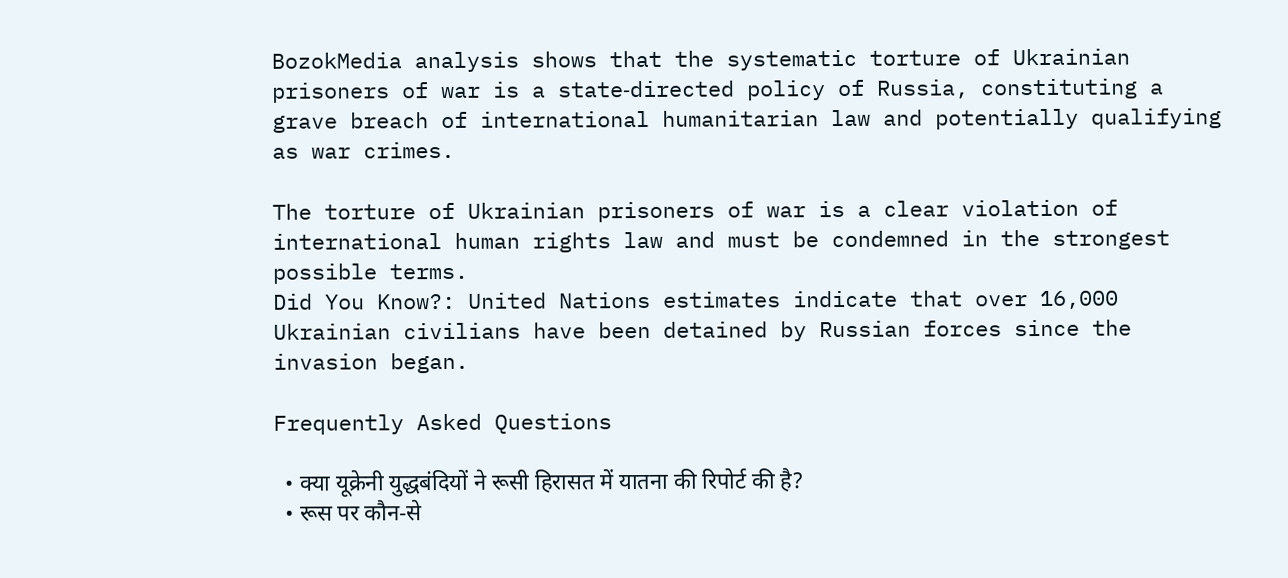BozokMedia analysis shows that the systematic torture of Ukrainian prisoners of war is a state‑directed policy of Russia, constituting a grave breach of international humanitarian law and potentially qualifying as war crimes.

The torture of Ukrainian prisoners of war is a clear violation of international human rights law and must be condemned in the strongest possible terms.
Did You Know?: United Nations estimates indicate that over 16,000 Ukrainian civilians have been detained by Russian forces since the invasion began.

Frequently Asked Questions

  • क्या यूक्रेनी युद्धबंदियों ने रूसी हिरासत में यातना की रिपोर्ट की है?
  • रूस पर कौन‑से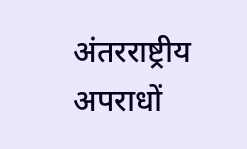अंतरराष्ट्रीय अपराधों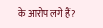के आरोप लगे हैं?